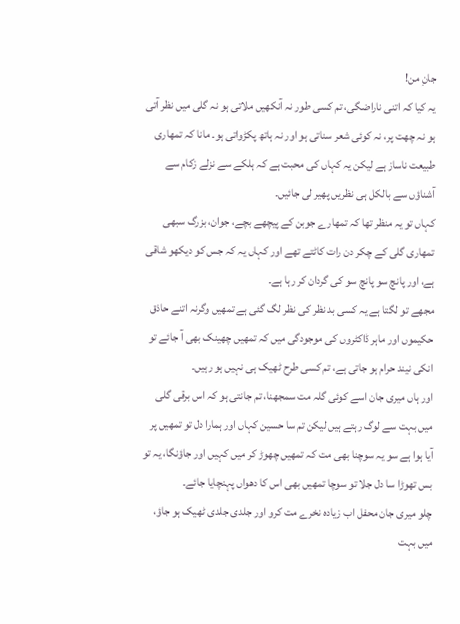جانِ من!
یہ کیا کہ اتنی ناراضگی، تم کسی طور نہ آنکھیں ملاتی ہو نہ گلی میں نظر آتی ہو نہ چھت پر، نہ کوئی شعر سناتی ہو اور نہ ہاتھ پکڑواتی ہو۔ مانا کہ تمھاری طبیعت ناساز ہے لیکن یہ کہاں کی محبت ہے کہ ہلکے سے نزلے زکام سے آشناؤں سے بالکل ہی نظریں پھیر لی جائیں۔
کہاں تو یہ منظر تھا کہ تمھارے جوبن کے پیچھے بچے، جوان، بزرگ سبھی تمھاری گلی کے چکر دن رات کاٹتے تھے اور کہاں یہ کہ جس کو دیکھو شاقی ہے، اور پانچ سو پانچ سو کی گردان کر رہا ہے۔
مجھے تو لگتا ہے یہ کسی بد نظر کی نظر لگ گئی ہے تمھیں وگرنہ اتنے حاذق حکیموں اور ماہر ڈاکٹروں کی موجودگی میں کہ تمھیں چھینک بھی آ جائے تو انکی نیند حرام ہو جاتی ہے، تم کسی طرح ٹھیک ہی نہیں ہو رہیں۔
اور ہاں میری جان اسے کوئی گلہ مت سمجھنا، تم جانتی ہو کہ اس برقی گلی میں بہت سے لوگ رہتے ہیں لیکن تم سا حسین کہاں اور ہمارا دل تو تمھیں پر آیا ہوا ہے سو یہ سوچنا بھی مت کہ تمھیں چھوڑ کر میں کہیں اور جاؤنگا، یہ تو بس تھوڑا سا دل جلا تو سوچا تمھیں بھی اس کا دھواں پہنچایا جائے۔
چلو میری جان محفل اب زیادہ نخرے مت کرو اور جلدی جلدی ٹھیک ہو جاؤ، میں بہت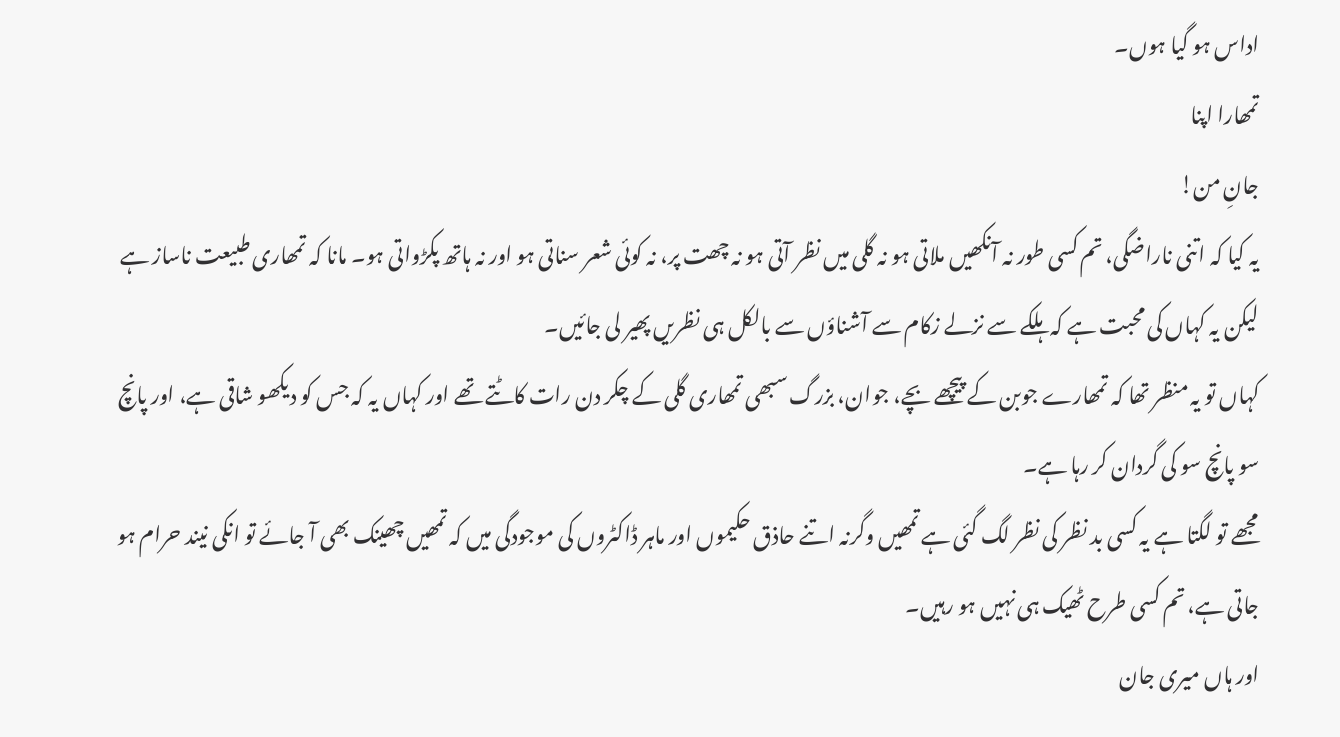اداس ہو گیا ہوں۔
تمھارا اپنا
جانِ من!
یہ کیا کہ اتنی ناراضگی، تم کسی طور نہ آنکھیں ملاتی ہو نہ گلی میں نظر آتی ہو نہ چھت پر، نہ کوئی شعر سناتی ہو اور نہ ہاتھ پکڑواتی ہو۔ مانا کہ تمھاری طبیعت ناساز ہے لیکن یہ کہاں کی محبت ہے کہ ہلکے سے نزلے زکام سے آشناؤں سے بالکل ہی نظریں پھیر لی جائیں۔
کہاں تو یہ منظر تھا کہ تمھارے جوبن کے پیچھے بچے، جوان، بزرگ سبھی تمھاری گلی کے چکر دن رات کاٹتے تھے اور کہاں یہ کہ جس کو دیکھو شاقی ہے، اور پانچ سو پانچ سو کی گردان کر رہا ہے۔
مجھے تو لگتا ہے یہ کسی بد نظر کی نظر لگ گئی ہے تمھیں وگرنہ اتنے حاذق حکیموں اور ماہر ڈاکٹروں کی موجودگی میں کہ تمھیں چھینک بھی آ جائے تو انکی نیند حرام ہو جاتی ہے، تم کسی طرح ٹھیک ہی نہیں ہو رہیں۔
اور ہاں میری جان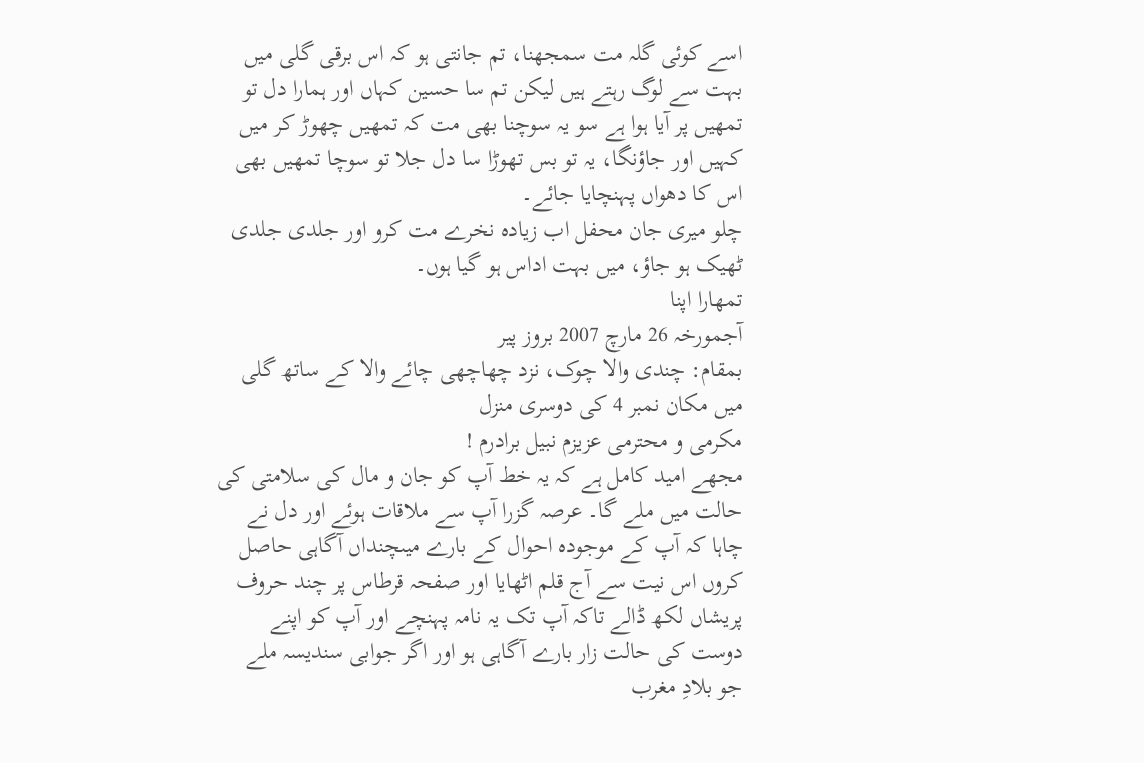اسے کوئی گلہ مت سمجھنا، تم جانتی ہو کہ اس برقی گلی میں بہت سے لوگ رہتے ہیں لیکن تم سا حسین کہاں اور ہمارا دل تو تمھیں پر آیا ہوا ہے سو یہ سوچنا بھی مت کہ تمھیں چھوڑ کر میں کہیں اور جاؤنگا، یہ تو بس تھوڑا سا دل جلا تو سوچا تمھیں بھی اس کا دھواں پہنچایا جائے۔
چلو میری جان محفل اب زیادہ نخرے مت کرو اور جلدی جلدی ٹھیک ہو جاؤ، میں بہت اداس ہو گیا ہوں۔
تمھارا اپنا
آجمورخہ 26 مارچ 2007 بروز پیر
بمقام: چندی والا چوک، نزد چھاچھی چائے والا کے ساتھ گلی میں مکان نمبر 4 کی دوسری منزل
مکرمی و محترمی عزیزم نبیل برادرم !
مجھے امید کامل ہے کہ یہ خط آپ کو جان و مال کی سلامتی کی حالت میں ملے گا۔ عرصہ گزرا آپ سے ملاقات ہوئے اور دل نے چاہا کہ آپ کے موجودہ احوال کے بارے میںچنداں آگاہی حاصل کروں اس نیت سے آج قلم اٹھایا اور صفحہ قرطاس پر چند حروف پریشاں لکھ ڈالے تاکہ آپ تک یہ نامہ پہنچے اور آپ کو اپنے دوست کی حالت زار بارے آگاہی ہو اور اگر جوابی سندیسہ ملے جو بلادِ مغرب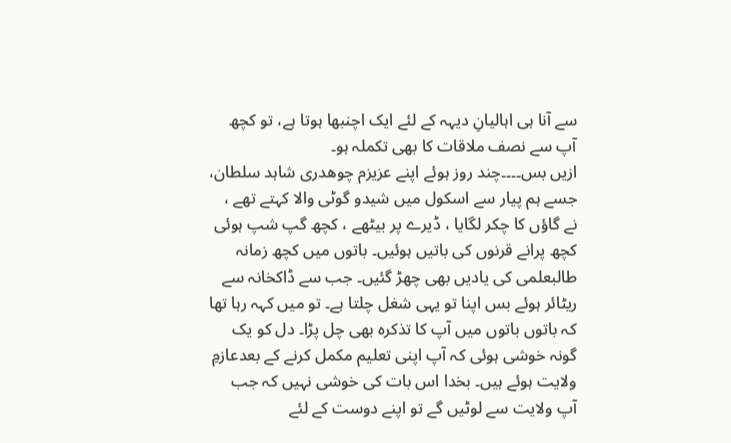سے آنا ہی اہالیانِ دیہہ کے لئے ایک اچنبھا ہوتا ہے، تو کچھ آپ سے نصف ملاقات کا بھی تکملہ ہو۔
ازیں بس۔۔۔۔چند روز ہوئے اپنے عزیزم چوھدری شاہد سلطان، جسے ہم پیار سے اسکول میں شیدو گوٹی والا کہتے تھے ، نے گاؤں کا چکر لگایا ، ڈیرے پر بیٹھے ، کچھ گپ شپ ہوئی کچھ پرانے قرنوں کی باتیں ہوئیں۔ باتوں میں کچھ زمانہ طالبعلمی کی یادیں بھی چھڑ گئیں۔ جب سے ڈاکخانہ سے ریٹائر ہوئے بس اپنا تو یہی شغل چلتا ہے۔ تو میں کہہ رہا تھا کہ باتوں باتوں میں آپ کا تذکرہ بھی چل پڑا۔ دل کو یک گونہ خوشی ہوئی کہ آپ اپنی تعلیم مکمل کرنے کے بعدعازمِ ولایت ہوئے ہیں۔ بخدا اس بات کی خوشی نہیں کہ جب آپ ولایت سے لوٹیں گے تو اپنے دوست کے لئے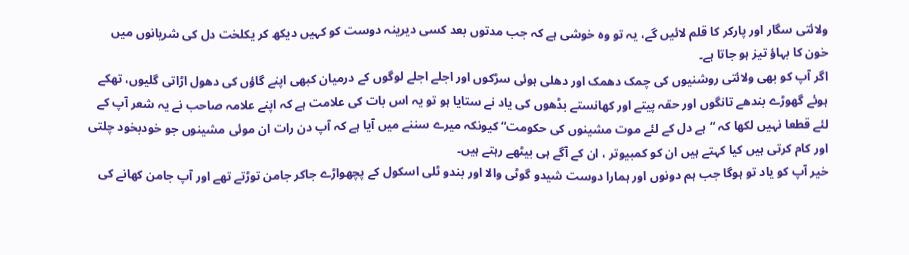ولائتی سگار اور پارکر کا قلم لائیں گے، یہ تو وہ خوشی ہے کہ جب مدتوں بعد کسی دیرینہ دوست کو کہیں دیکھ کر یکلخت دل کی شریانوں میں خون کا بہاؤ تیز ہو جاتا ہے۔
اگر آپ کو بھی ولائتی روشنیوں کی چمک دھمک اور دھلی ہوئی سڑکوں اور اجلے اجلے لوگوں کے درمیان کبھی اپنے گاؤں کی دھول اڑاتی گلیوں، تھکے ہوئے گھوڑے بندھے تانگوں اور حقہ پیتے اور کھانستے بڈھوں کی یاد نے ستایا ہو تو یہ اس بات کی علامت ہے کہ اپنے علامہ صاحب نے یہ شعر آپ کے لئے قطعا نہیں لکھا کہ “ہے دل کے لئے موت مشینوں کی حکومت“ کیونکہ میرے سننے میں آیا ہے کہ آپ دن رات ان موئی مشینوں جو خودبخود چلتی اور کام کرتی ہیں کیا کہتے ہیں ان کو کمبیوتر ، ان کے آگے ہی بیٹھے رہتے ہیں۔
خیر آپ کو یاد تو ہوگا جب ہم دونوں اور ہمارا دوست شیدو گوٹی والا اور بندو ٹلی اسکول کے پچھواڑے جاکر جامن توڑتے تھے اور آپ جامن کھانے کی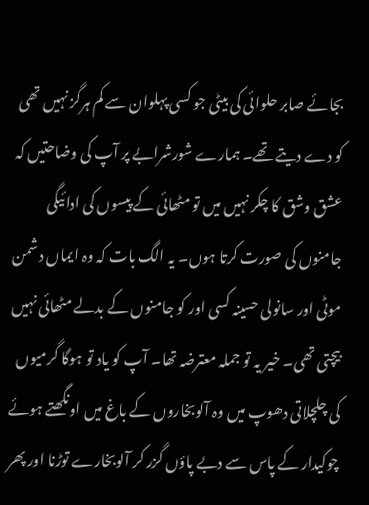بجائے صابر حلوائی کی بیٹی جو کسی پہلوان سے کم ہرگز نہیں تھی کو دے دیتے تھے۔ ہمارے شورشرابے پر آپ کی وضاحتیں کہ عشق وشق کا چکر نہیں میں تو مٹھائی کے پیسوں کی ادائیگی جامنوں کی صورت کرتا ہوں۔ یہ الگ بات کہ وہ ایماں دشمن موٹی اور سانولی حسینہ کسی اور کو جامنوں کے بدلے مٹھائی نہیں بیچتی تھی۔ خیر یہ تو جملہ معترضہ تھا۔ آپ کو یاد تو ہوگا گرمیوں کی چلچلاتی دھوپ میں وہ آلوبخاروں کے باغ میں اونگھتے ہوئے چوکیدار کے پاس سے دبے پاؤں گزر کر آلوبخارے توڑنا اور پھر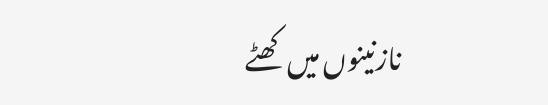نازنینوں میں کھٹے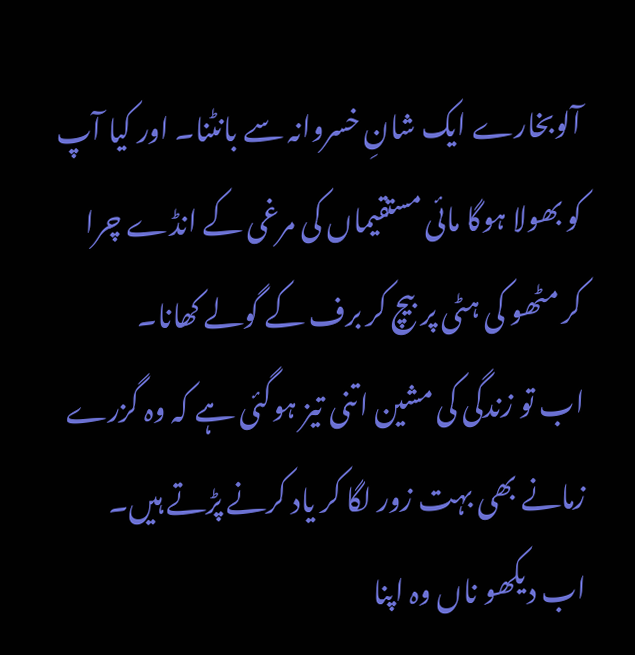آلوبخارے ایک شانِ خسروانہ سے بانٹنا۔ اور کیا آپ کو بھولا ہوگا مائی مستقیماں کی مرغی کے انڈے چرا کر مٹھو کی ہٹی پر بیچ کر برف کے گولے کھانا۔
اب تو زندگی کی مشین اتنی تیز ہوگئی ہے کہ وہ گزرے زمانے بھی بہت زور لگا کر یاد کرنے پڑتے ہیں۔ اب دیکھو ناں وہ اپنا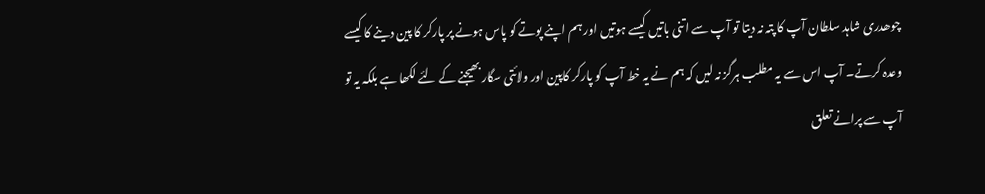چوھدری شاہد سلطان آپ کا پتہ نہ دیتا تو آپ سے اتنی باتیں کیسے ہوتیں اور ہم اپنے پوتے کو پاس ہونے پر پارکر کا پین دینے کا کیسے وعدہ کرتے۔ آپ اس سے یہ مطلب ہرگز نہ لیں کہ ہم نے یہ خط آپ کو پارکر کاپین اور ولائتی سگار بھیجنے کے لئے لکھا ہے بلکہ یہ تو آپ سے پرانے تعلق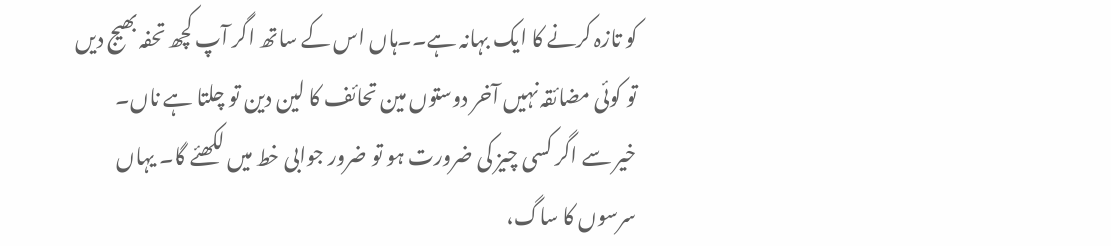کو تازہ کرنے کا ایک بہانہ ہے۔۔ہاں اس کے ساتھ اگر آپ کچھ تحفہ بھیج دیں تو کوئی مضائقہ نہیں آخر دوستوں مین تحائف کا لین دین تو چلتا ہے ناں۔
خیر سے اگر کسی چیز کی ضرورت ہو تو ضرور جوابی خط میں لکھئے گا۔ یہاں سرسوں کا ساگ،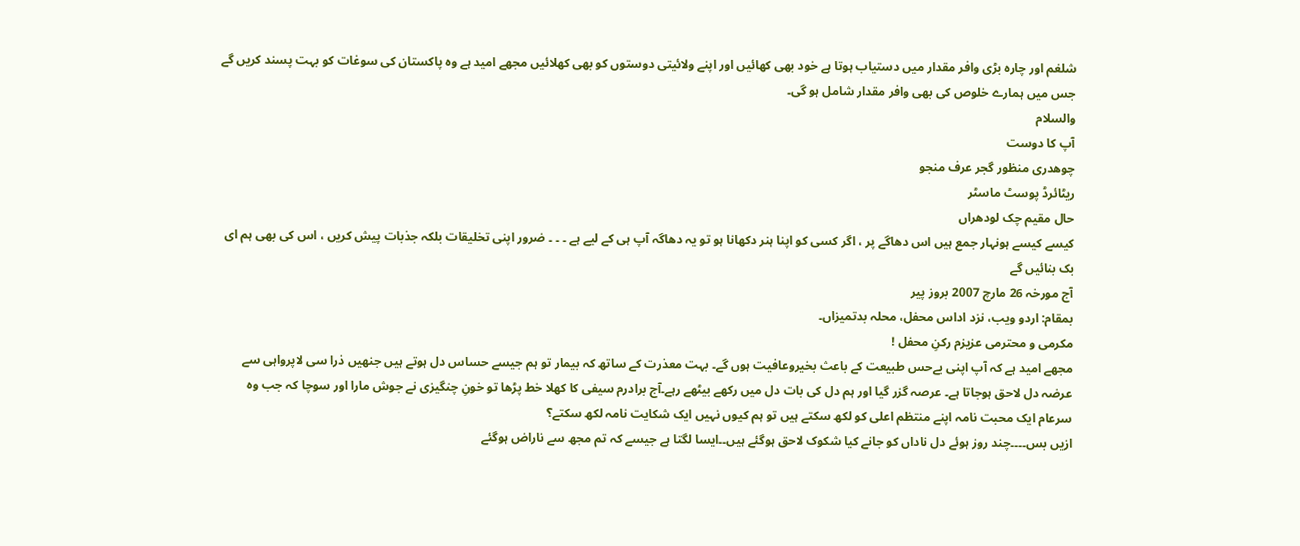شلغم اور چارہ بڑی وافر مقدار میں دستیاب ہوتا ہے خود بھی کھائیں اور اپنے ولائیتی دوستوں کو بھی کھلائیں مجھے امید ہے وہ پاکستان کی سوغات کو بہت پسند کریں گے جس میں ہمارے خلوص کی بھی وافر مقدار شامل ہو گی۔
والسلام
آپ کا دوست
چوھدری منظور گجر عرف منجو
ریٹائرڈ پوسٹ ماسٹر
حال مقیم چک لودھراں
کیسے کیسے ہونہار جمع ہیں اس دھاگے پر ، اگر کسی کو اپنا ہنر دکھانا ہو تو یہ دھاگہ آپ ہی کے لیے ہے ۔ ۔ ۔ ضرور اپنی تخلیقات بلکہ جذبات پیش کریں ، اس کی بھی ہم ای بک بنائیں گے
آج مورخہ 26 مارچ 2007 بروز پیر
بمقام: اردو ویب، نزد اداس محفل، محلہ بدتمیزاں۔
مکرمی و محترمی عزیزم رکنِ محفل !
مجھے امید ہے کہ آپ اپنی بےحس طبیعت کے باعث بخیروعافیت ہوں گے۔ بہت معذرت کے ساتھ کہ بیمار تو ہم جیسے حساس دل ہوتے ہیں جنھیں ذرا سی لاپرواہی سے عرضہ دل لاحق ہوجاتا ہے۔ عرصہ گزر گیا اور ہم دل کی بات دل میں رکھے بیٹھے رہے۔آج برادرم سیفی کا کھلا خط پڑھا تو خونِ چنگیزی نے جوش مارا اور سوچا کہ جب وہ سرعام ایک محبت نامہ اپنے منتظم اعلی کو لکھ سکتے ہیں تو ہم کیوں نہیں ایک شکایت نامہ لکھ سکتے؟
ازیں بس۔۔۔۔چند روز ہوئے دل ناداں کو جانے کیا شکوک لاحق ہوگئے ہیں۔۔ایسا لگتا ہے جیسے کہ تم مجھ سے ناراض ہوگئے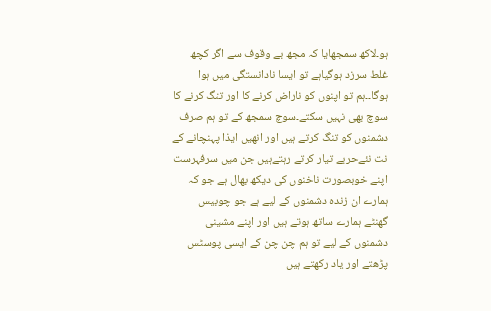ہو۔لاکھ سمجھایا کہ مجھ بے وقوف سے اگر کچھ غلط سرزد ہوگیاہے تو ایسا نادانستگی میں ہوا ہوگا۔۔ہم تو اپنوں کو ناراض کرنے کا اور تنگ کرنے کا سوچ بھی نہیں سکتے۔سوچ سمجھ کے تو ہم صرف دشمنوں کو تنگ کرتے ہیں اور انھیں ایذا پہنچانے کے نت نئےحربے تیار کرتے رہتےہیں جن میں سرفہرست اپنے خوبصورت ناخنوں کی دیکھ بھال ہے جو کہ ہمارے ان زندہ دشمنوں کے لیے ہے جو چوبیس گھنٹے ہمارے ساتھ ہوتے ہیں اور اپنے مشینی دشمنوں کے لیے تو ہم چن چن کے ایسی پوسٹس پڑھتے اور یاد رکھتے ہیں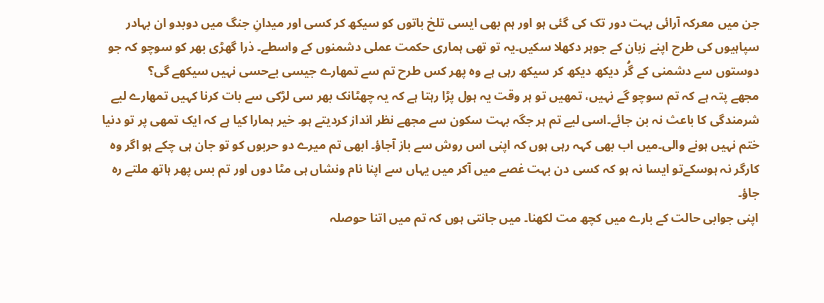جن میں معرکہ آرائی بہت دور تک کی گئی ہو اور ہم بھی ایسی تلخ باتوں کو سیکھ کر کسی اور میدانِ جنگ میں دوبدو ان بہادر سپاہیوں کی طرح اپنے زبان کے جوہر دکھلا سکیں۔یہ تو تھی ہماری حکمت عملی دشمنوں کے واسطے۔ ذرا گھڑی بھر کو سوچو کہ جو دوستوں سے دشمنی کے گُر دیکھ دیکھ کر سیکھ رہی ہے وہ پھر کس طرح تم سے تمھارے جیسی بےحسی نہیں سیکھے گی؟
مجھے پتہ ہے کہ تم سوچو گے نہیں، تمھیں تو ہر وقت یہ ہول پڑا رہتا ہے کہ یہ چھٹانک بھر سی لڑکی سے بات کرنا کہیں تمھارے لیے شرمندگی کا باعث نہ بن جائے۔اسی لیے تم ہر جگہ بہت سکون سے مجھے نظر انداز کردیتے ہو۔ خیر ہمارا کیا ہے کہ ایک تمھی پر تو دنیا ختم نہیں ہونے والی۔میں اب بھی کہہ رہی ہوں کہ اپنی اس روش سے باز آجاؤ۔ ابھی تم میرے دو حربوں کو تو جان ہی چکے ہو اگر وہ کارگر نہ ہوسکےتو ایسا نہ ہو کہ کسی دن بہت غصے میں آکر میں یہاں سے اپنا نام ونشاں ہی مٹا دوں اور تم بس پھر ہاتھ ملتے رہ جاؤ۔
اپنی جوابی حالت کے بارے میں کچھ مت لکھنا۔ میں جانتی ہوں کہ تم میں اتنا حوصلہ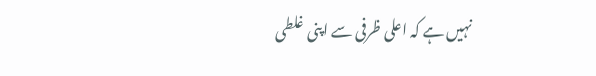نہیں ہے کہ اعلی ظرفی سے اپنی غلطی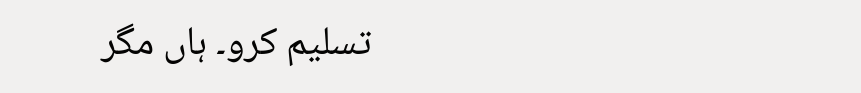تسلیم کرو۔ ہاں مگر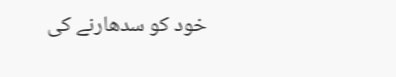خود کو سدھارنے کی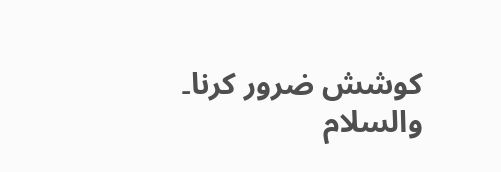کوشش ضرور کرنا۔
والسلام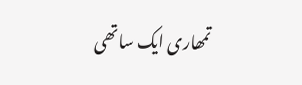تمھاری ایک ساتھی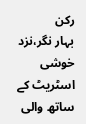رکن
بہار نگر،نزد خوشی اسٹریٹ کے ساتھ والی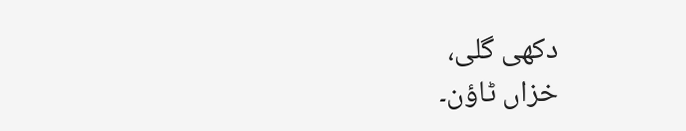دکھی گلی،
خزاں ٹاؤن۔